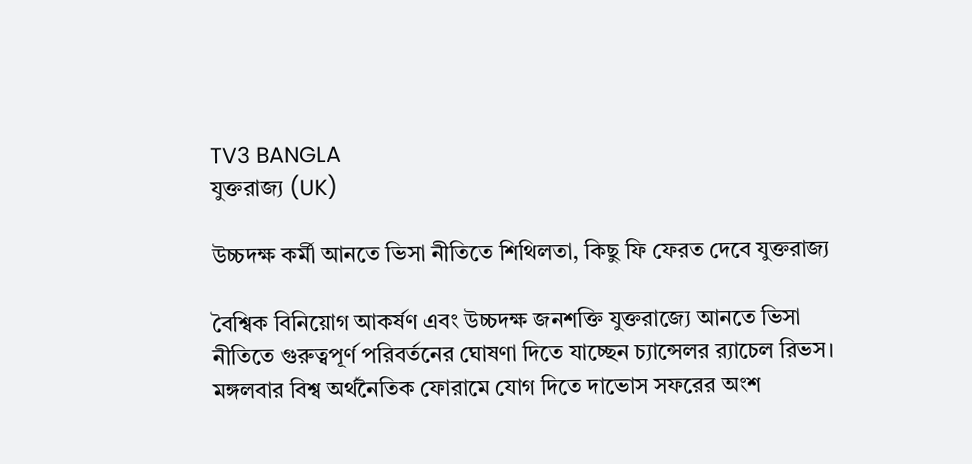TV3 BANGLA
যুক্তরাজ্য (UK)

উচ্চদক্ষ কর্মী আনতে ভিসা নীতিতে শিথিলতা, কিছু ফি ফেরত দেবে যুক্তরাজ্য

বৈশ্বিক বিনিয়োগ আকর্ষণ এবং উচ্চদক্ষ জনশক্তি যুক্তরাজ্যে আনতে ভিসা নীতিতে গুরুত্বপূর্ণ পরিবর্তনের ঘোষণা দিতে যাচ্ছেন চ্যান্সেলর র‍্যাচেল রিভস। মঙ্গলবার বিশ্ব অর্থনৈতিক ফোরামে যোগ দিতে দাভোস সফরের অংশ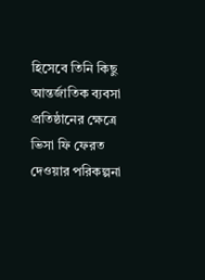হিসেবে তিনি কিছু আন্তর্জাতিক ব্যবসা প্রতিষ্ঠানের ক্ষেত্রে ভিসা ফি ফেরত দেওয়ার পরিকল্পনা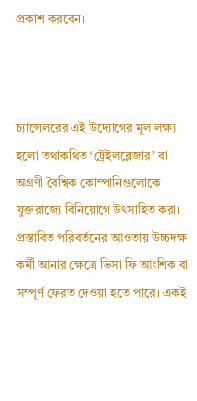প্রকাশ করবেন।



চ্যান্সেলরের এই উদ্যোগের মূল লক্ষ্য হলো তথাকথিত ‘ট্রেইলব্লেজার’ বা অগ্রণী বৈশ্বিক কোম্পানিগুলোকে যুক্তরাজ্যে বিনিয়োগে উৎসাহিত করা। প্রস্তাবিত পরিবর্তনের আওতায় উচ্চদক্ষ কর্মী আনার ক্ষেত্রে ভিসা ফি আংশিক বা সম্পূর্ণ ফেরত দেওয়া হতে পারে। একই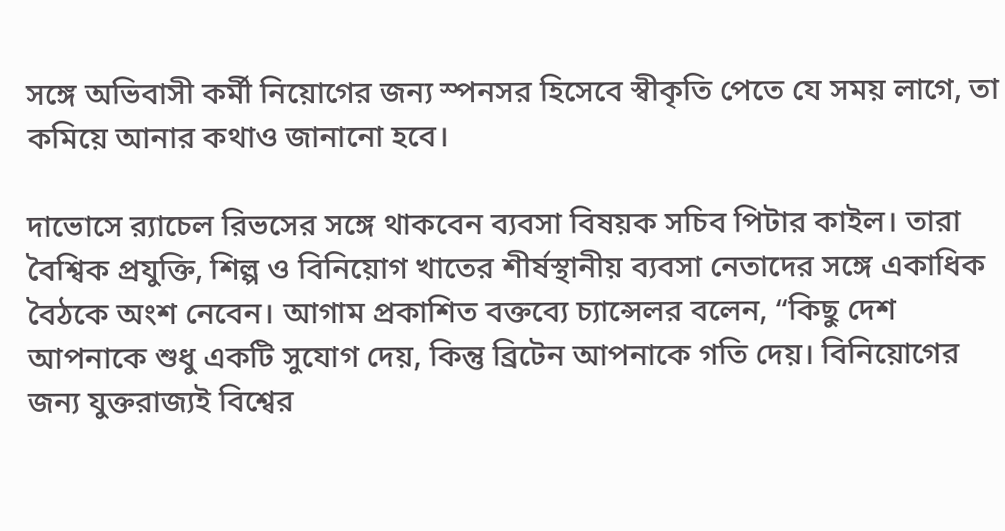সঙ্গে অভিবাসী কর্মী নিয়োগের জন্য স্পনসর হিসেবে স্বীকৃতি পেতে যে সময় লাগে, তা কমিয়ে আনার কথাও জানানো হবে।

দাভোসে র‍্যাচেল রিভসের সঙ্গে থাকবেন ব্যবসা বিষয়ক সচিব পিটার কাইল। তারা বৈশ্বিক প্রযুক্তি, শিল্প ও বিনিয়োগ খাতের শীর্ষস্থানীয় ব্যবসা নেতাদের সঙ্গে একাধিক বৈঠকে অংশ নেবেন। আগাম প্রকাশিত বক্তব্যে চ্যান্সেলর বলেন, “কিছু দেশ আপনাকে শুধু একটি সুযোগ দেয়, কিন্তু ব্রিটেন আপনাকে গতি দেয়। বিনিয়োগের জন্য যুক্তরাজ্যই বিশ্বের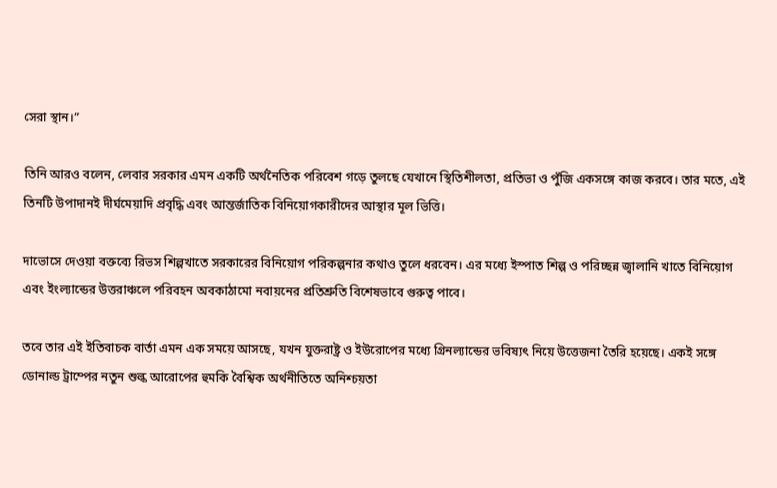সেরা স্থান।”

তিনি আরও বলেন, লেবার সরকার এমন একটি অর্থনৈতিক পরিবেশ গড়ে তুলছে যেখানে স্থিতিশীলতা, প্রতিভা ও পুঁজি একসঙ্গে কাজ করবে। তার মতে, এই তিনটি উপাদানই দীর্ঘমেয়াদি প্রবৃদ্ধি এবং আন্তর্জাতিক বিনিয়োগকারীদের আস্থার মূল ভিত্তি।

দাভোসে দেওয়া বক্তব্যে রিভস শিল্পখাতে সরকারের বিনিয়োগ পরিকল্পনার কথাও তুলে ধরবেন। এর মধ্যে ইস্পাত শিল্প ও পরিচ্ছন্ন জ্বালানি খাতে বিনিয়োগ এবং ইংল্যান্ডের উত্তরাঞ্চলে পরিবহন অবকাঠামো নবায়নের প্রতিশ্রুতি বিশেষভাবে গুরুত্ব পাবে।

তবে তার এই ইতিবাচক বার্তা এমন এক সময়ে আসছে, যখন যুক্তরাষ্ট্র ও ইউরোপের মধ্যে গ্রিনল্যান্ডের ভবিষ্যৎ নিয়ে উত্তেজনা তৈরি হয়েছে। একই সঙ্গে ডোনাল্ড ট্রাম্পের নতুন শুল্ক আরোপের হুমকি বৈশ্বিক অর্থনীতিতে অনিশ্চয়তা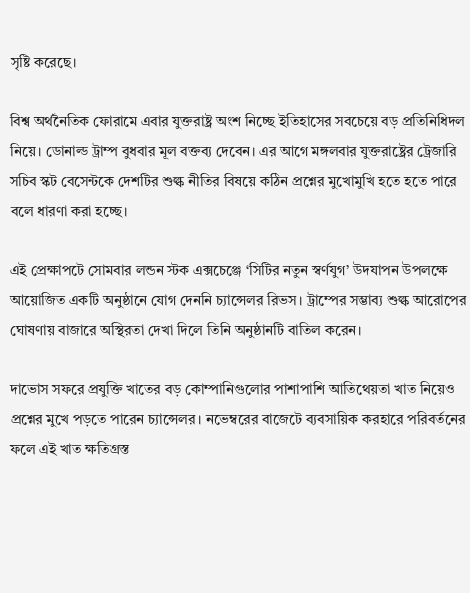সৃষ্টি করেছে।

বিশ্ব অর্থনৈতিক ফোরামে এবার যুক্তরাষ্ট্র অংশ নিচ্ছে ইতিহাসের সবচেয়ে বড় প্রতিনিধিদল নিয়ে। ডোনাল্ড ট্রাম্প বুধবার মূল বক্তব্য দেবেন। এর আগে মঙ্গলবার যুক্তরাষ্ট্রের ট্রেজারি সচিব স্কট বেসেন্টকে দেশটির শুল্ক নীতির বিষয়ে কঠিন প্রশ্নের মুখোমুখি হতে হতে পারে বলে ধারণা করা হচ্ছে।

এই প্রেক্ষাপটে সোমবার লন্ডন স্টক এক্সচেঞ্জে ‘সিটির নতুন স্বর্ণযুগ’ উদযাপন উপলক্ষে আয়োজিত একটি অনুষ্ঠানে যোগ দেননি চ্যান্সেলর রিভস। ট্রাম্পের সম্ভাব্য শুল্ক আরোপের ঘোষণায় বাজারে অস্থিরতা দেখা দিলে তিনি অনুষ্ঠানটি বাতিল করেন।

দাভোস সফরে প্রযুক্তি খাতের বড় কোম্পানিগুলোর পাশাপাশি আতিথেয়তা খাত নিয়েও প্রশ্নের মুখে পড়তে পারেন চ্যান্সেলর। নভেম্বরের বাজেটে ব্যবসায়িক করহারে পরিবর্তনের ফলে এই খাত ক্ষতিগ্রস্ত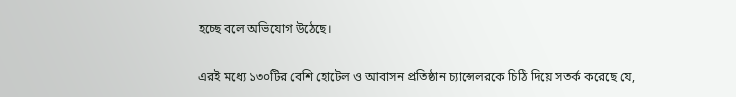হচ্ছে বলে অভিযোগ উঠেছে।

এরই মধ্যে ১৩০টির বেশি হোটেল ও আবাসন প্রতিষ্ঠান চ্যান্সেলরকে চিঠি দিয়ে সতর্ক করেছে যে,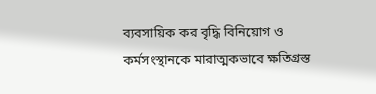ব্যবসায়িক কর বৃদ্ধি বিনিয়োগ ও কর্মসংস্থানকে মারাত্মকভাবে ক্ষতিগ্রস্ত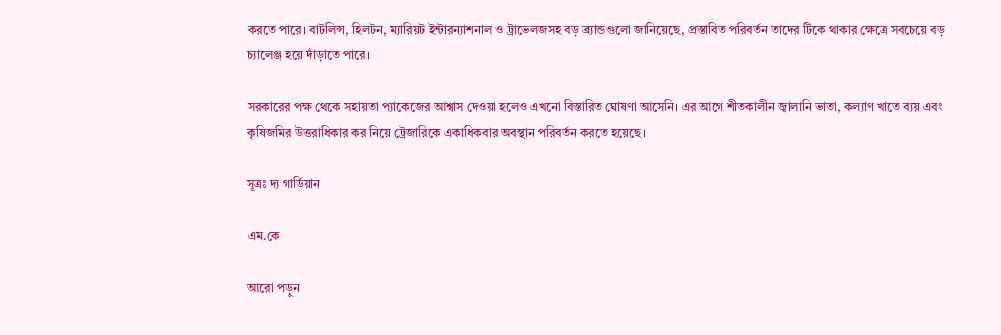করতে পারে। বাটলিন্স, হিলটন, ম্যারিয়ট ইন্টারন্যাশনাল ও ট্রাভেলজসহ বড় ব্র্যান্ডগুলো জানিয়েছে, প্রস্তাবিত পরিবর্তন তাদের টিকে থাকার ক্ষেত্রে সবচেয়ে বড় চ্যালেঞ্জ হয়ে দাঁড়াতে পারে।

সরকারের পক্ষ থেকে সহায়তা প্যাকেজের আশ্বাস দেওয়া হলেও এখনো বিস্তারিত ঘোষণা আসেনি। এর আগে শীতকালীন জ্বালানি ভাতা, কল্যাণ খাতে ব্যয় এবং কৃষিজমির উত্তরাধিকার কর নিয়ে ট্রেজারিকে একাধিকবার অবস্থান পরিবর্তন করতে হয়েছে।

সূত্রঃ দ্য গার্ডিয়ান

এম.কে

আরো পড়ুন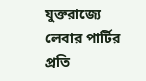যুক্তরাজ্যে লেবার পার্টির প্রতি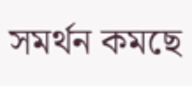সমর্থন কমছে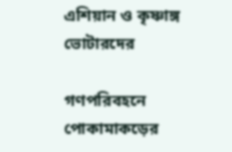এশিয়ান ও কৃষ্ণাঙ্গ ভোটারদের

গণপরিবহনে পোকামাকড়ের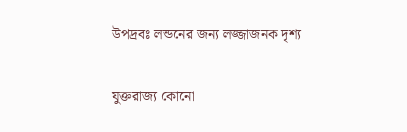উপদ্রবঃ লন্ডনের জন্য লজ্জাজনক দৃশ্য

যুক্তরাজ্য কোনো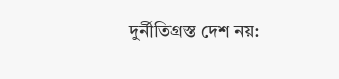দুর্নীতিগ্রস্ত দেশ নয়: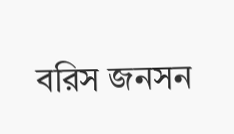বরিস জনসন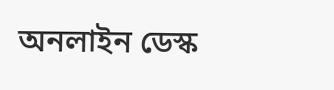অনলাইন ডেস্ক